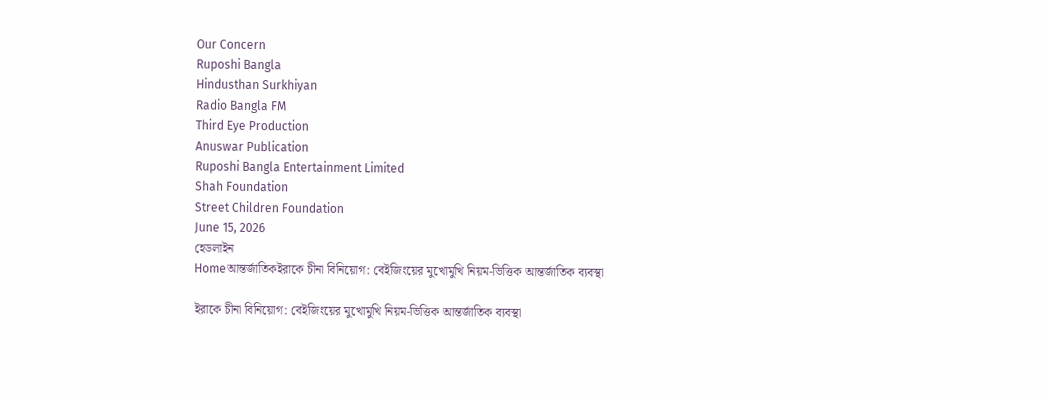Our Concern
Ruposhi Bangla
Hindusthan Surkhiyan
Radio Bangla FM
Third Eye Production
Anuswar Publication
Ruposhi Bangla Entertainment Limited
Shah Foundation
Street Children Foundation
June 15, 2026
হেডলাইন
Homeআন্তর্জাতিকইরাকে চীনা বিনিয়োগ: বেইজিংয়ের মুখোমুখি নিয়ম-ভিত্তিক আন্তর্জাতিক ব্যবস্থা

ইরাকে চীনা বিনিয়োগ: বেইজিংয়ের মুখোমুখি নিয়ম-ভিত্তিক আন্তর্জাতিক ব্যবস্থা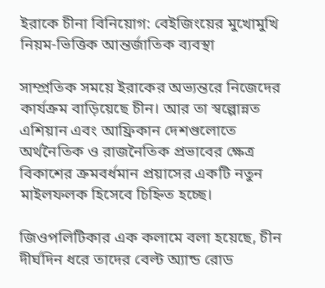ইরাকে চীনা বিনিয়োগ: বেইজিংয়ের মুখোমুখি নিয়ম-ভিত্তিক আন্তর্জাতিক ব্যবস্থা

সাম্প্রতিক সময়ে ইরাকের অভ্যন্তরে নিজেদের কার্যক্রম বাড়িয়েছে চীন। আর তা স্বল্পোন্নত এশিয়ান এবং আফ্রিকান দেশগুলোতে অর্থনৈতিক ও রাজনৈতিক প্রভাবের ক্ষেত্র বিকাশের ক্রমবর্ধমান প্রয়াসের একটি নতুন মাইলফলক হিসেবে চিহ্নিত হচ্ছে।

জিওপলিটিকার এক কলামে বলা হয়েছে, চীন দীর্ঘদিন ধরে তাদের বেল্ট অ্যান্ড রোড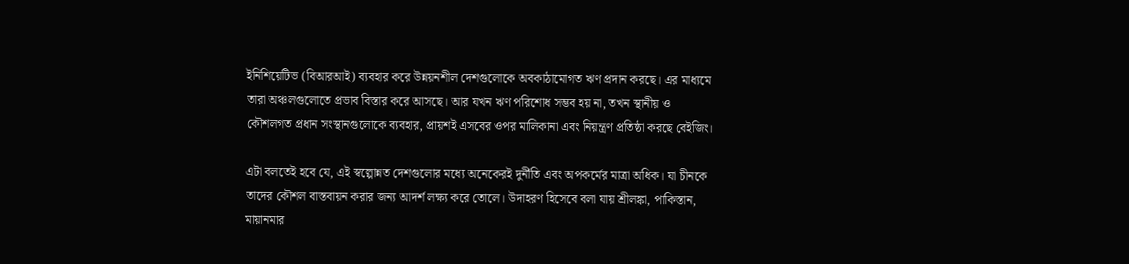ইনিশিয়েটিভ (বিআরআই) ব্যবহার করে উন্নয়নশীল দেশগুলোকে অবকাঠামোগত ঋণ প্রদান করছে। এর মাধ্যমে তারা অঞ্চলগুলোতে প্রভাব বিস্তার করে আসছে। আর যখন ঋণ পরিশোধ সম্ভব হয় না, তখন স্থানীয় ও কৌশলগত প্রধান সংস্থানগুলোকে ব্যবহার, প্রায়শই এসবের ওপর মালিকানা এবং নিয়ন্ত্রণ প্রতিষ্ঠা করছে বেইজিং।

এটা বলতেই হবে যে, এই স্বল্পোন্নত দেশগুলোর মধ্যে অনেকেরই দুর্নীতি এবং অপকর্মের মাত্রা অধিক। যা চীনকে তাদের কৌশল বাস্তবায়ন করার জন্য আদর্শ লক্ষ্য করে তোলে। উদাহরণ হিসেবে বলা যায় শ্রীলঙ্কা, পাকিস্তান, মায়ানমার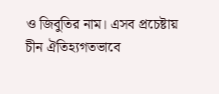ও জিবুতির নাম। এসব প্রচেষ্টায় চীন ঐতিহ্যগতভাবে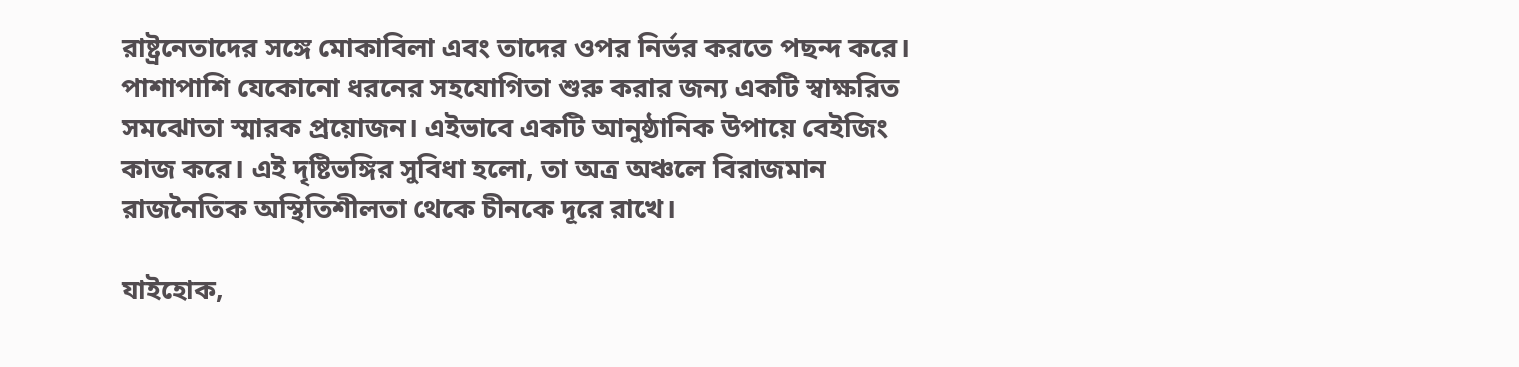রাষ্ট্রনেতাদের সঙ্গে মোকাবিলা এবং তাদের ওপর নির্ভর করতে পছন্দ করে। পাশাপাশি যেকোনো ধরনের সহযোগিতা শুরু করার জন্য একটি স্বাক্ষরিত সমঝোতা স্মারক প্রয়োজন। এইভাবে একটি আনুষ্ঠানিক উপায়ে বেইজিং কাজ করে। এই দৃষ্টিভঙ্গির সুবিধা হলো, তা অত্র অঞ্চলে বিরাজমান রাজনৈতিক অস্থিতিশীলতা থেকে চীনকে দূরে রাখে।

যাইহোক,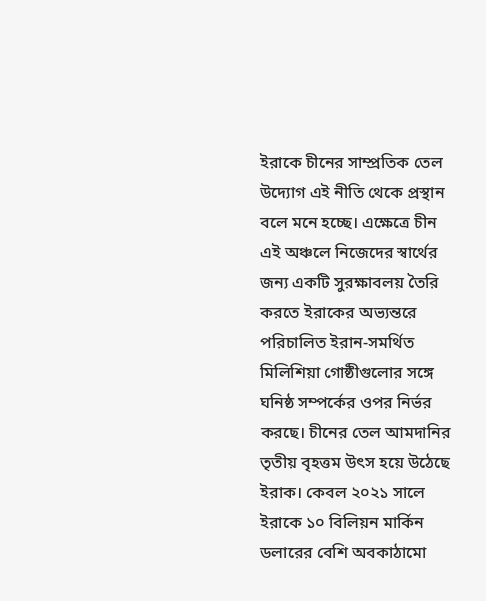ইরাকে চীনের সাম্প্রতিক তেল উদ্যোগ এই নীতি থেকে প্রস্থান বলে মনে হচ্ছে। এক্ষেত্রে চীন এই অঞ্চলে নিজেদের স্বার্থের জন্য একটি সুরক্ষাবলয় তৈরি করতে ইরাকের অভ্যন্তরে পরিচালিত ইরান-সমর্থিত মিলিশিয়া গোষ্ঠীগুলোর সঙ্গে ঘনিষ্ঠ সম্পর্কের ওপর নির্ভর করছে। চীনের তেল আমদানির তৃতীয় বৃহত্তম উৎস হয়ে উঠেছে ইরাক। কেবল ২০২১ সালে ইরাকে ১০ বিলিয়ন মার্কিন ডলারের বেশি অবকাঠামো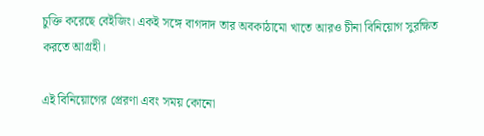চুক্তি করেছে বেইজিং। একই সঙ্গে বাগদাদ তার অবকাঠামো খাতে আরও চীনা বিনিয়োগ সুরক্ষিত করতে আগ্রহী।

এই বিনিয়োগের প্রেরণা এবং সময় কোনো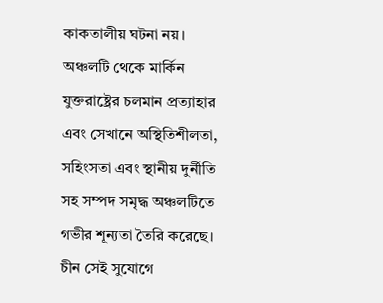কাকতালীয় ঘটনা নয়। অঞ্চলটি থেকে মার্কিন যুক্তরাষ্ট্রের চলমান প্রত্যাহার এবং সেখানে অস্থিতিশীলতা, সহিংসতা এবং স্থানীয় দুর্নীতি সহ সম্পদ সমৃদ্ধ অঞ্চলটিতে গভীর শূন্যতা তৈরি করেছে। চীন সেই সুযোগে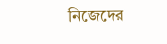নিজেদের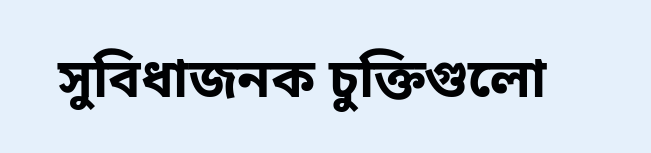সুবিধাজনক চুক্তিগুলো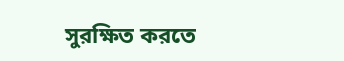সুরক্ষিত করতে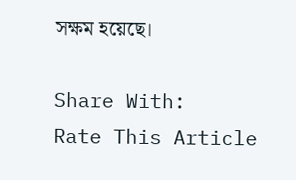সক্ষম হয়েছে।

Share With:
Rate This Article